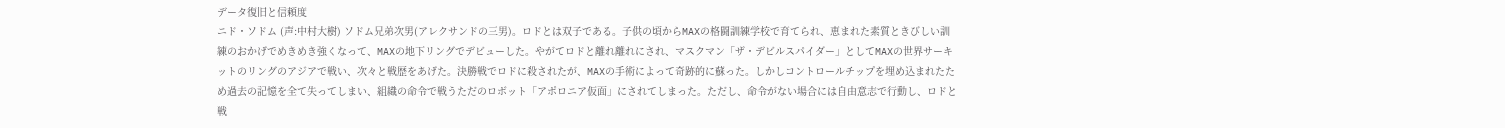データ復旧と信頼度
ニド・ソドム (声:中村大樹) ソドム兄弟次男(アレクサンドの三男)。ロドとは双子である。子供の頃からMAXの格闘訓練学校で育てられ、恵まれた素質ときびしい訓練のおかげでめきめき強くなって、MAXの地下リングでデビューした。やがてロドと離れ離れにされ、マスクマン「ザ・デビルスパイダー」としてMAXの世界サーキットのリングのアジアで戦い、次々と戦歴をあげた。決勝戦でロドに殺されたが、MAXの手術によって奇跡的に蘇った。しかしコントロールチップを埋め込まれたため過去の記憶を全て失ってしまい、組織の命令で戦うただのロボット「アポロニア仮面」にされてしまった。ただし、命令がない場合には自由意志で行動し、ロドと戦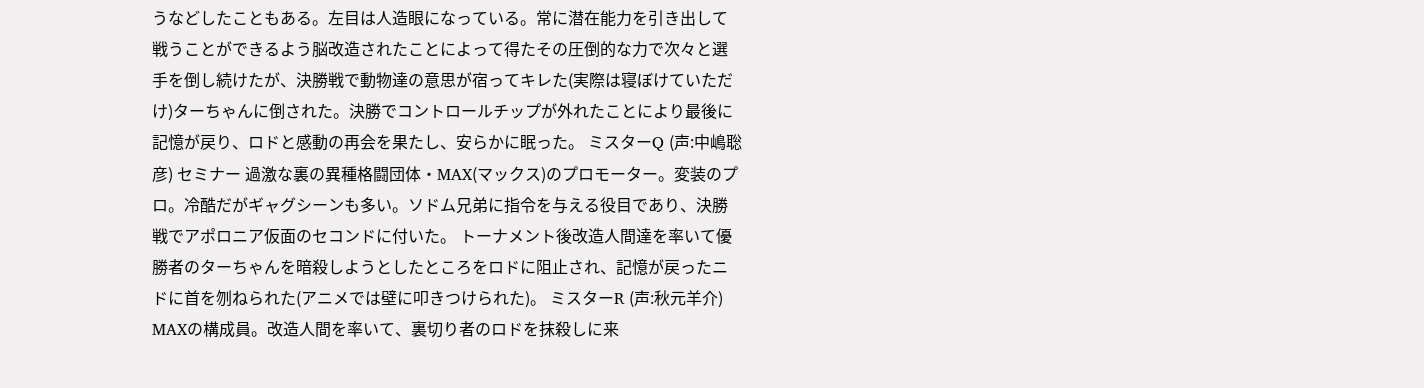うなどしたこともある。左目は人造眼になっている。常に潜在能力を引き出して戦うことができるよう脳改造されたことによって得たその圧倒的な力で次々と選手を倒し続けたが、決勝戦で動物達の意思が宿ってキレた(実際は寝ぼけていただけ)ターちゃんに倒された。決勝でコントロールチップが外れたことにより最後に記憶が戻り、ロドと感動の再会を果たし、安らかに眠った。 ミスターQ (声:中嶋聡彦) セミナー 過激な裏の異種格闘団体・MAX(マックス)のプロモーター。変装のプロ。冷酷だがギャグシーンも多い。ソドム兄弟に指令を与える役目であり、決勝戦でアポロニア仮面のセコンドに付いた。 トーナメント後改造人間達を率いて優勝者のターちゃんを暗殺しようとしたところをロドに阻止され、記憶が戻ったニドに首を刎ねられた(アニメでは壁に叩きつけられた)。 ミスターR (声:秋元羊介) MAXの構成員。改造人間を率いて、裏切り者のロドを抹殺しに来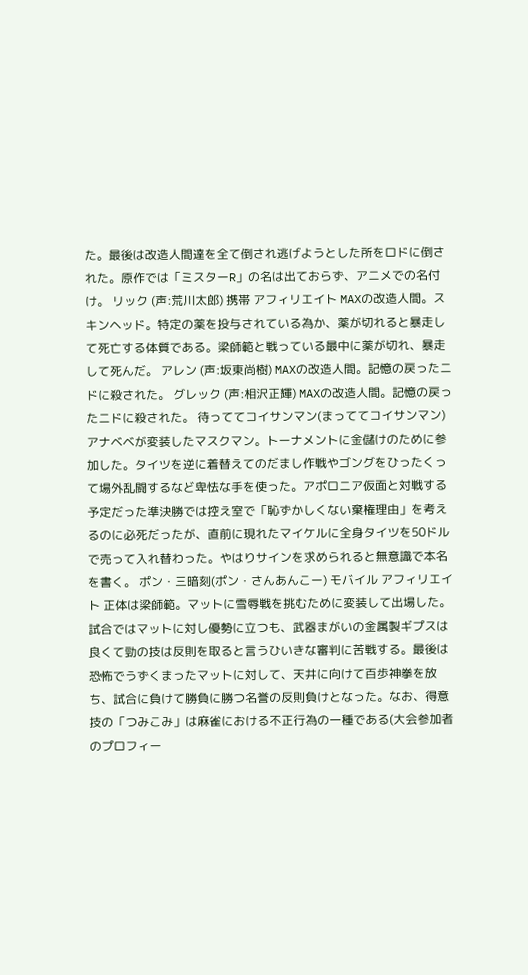た。最後は改造人間達を全て倒され逃げようとした所をロドに倒された。原作では「ミスターR」の名は出ておらず、アニメでの名付け。 リック (声:荒川太郎) 携帯 アフィリエイト MAXの改造人間。スキンヘッド。特定の薬を投与されている為か、薬が切れると暴走して死亡する体質である。梁師範と戦っている最中に薬が切れ、暴走して死んだ。 アレン (声:坂東尚樹) MAXの改造人間。記憶の戻ったニドに殺された。 グレック (声:相沢正輝) MAXの改造人間。記憶の戻ったニドに殺された。 待っててコイサンマン(まっててコイサンマン) アナベベが変装したマスクマン。トーナメントに金儲けのために参加した。タイツを逆に着替えてのだまし作戦やゴングをひったくって場外乱闘するなど卑怯な手を使った。アポロニア仮面と対戦する予定だった準決勝では控え室で「恥ずかしくない棄権理由」を考えるのに必死だったが、直前に現れたマイケルに全身タイツを50ドルで売って入れ替わった。やはりサインを求められると無意識で本名を書く。 ポン・三暗刻(ポン・さんあんこー) モバイル アフィリエイト 正体は梁師範。マットに雪辱戦を挑むために変装して出場した。試合ではマットに対し優勢に立つも、武器まがいの金属製ギプスは良くて勁の技は反則を取ると言うひいきな審判に苦戦する。最後は恐怖でうずくまったマットに対して、天井に向けて百歩神拳を放ち、試合に負けて勝負に勝つ名誉の反則負けとなった。なお、得意技の「つみこみ」は麻雀における不正行為の一種である(大会参加者のプロフィー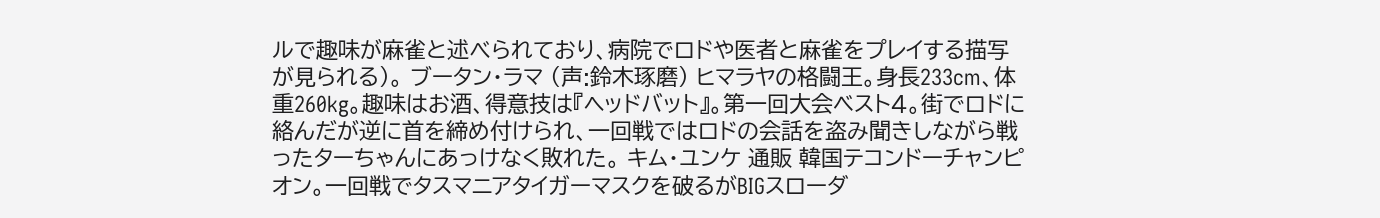ルで趣味が麻雀と述べられており、病院でロドや医者と麻雀をプレイする描写が見られる)。 ブータン・ラマ (声:鈴木琢磨) ヒマラヤの格闘王。身長233cm、体重260kg。趣味はお酒、得意技は『ヘッドバット』。第一回大会ベスト4。街でロドに絡んだが逆に首を締め付けられ、一回戦ではロドの会話を盗み聞きしながら戦ったターちゃんにあっけなく敗れた。 キム・ユンケ 通販 韓国テコンドーチャンピオン。一回戦でタスマニアタイガーマスクを破るがBIGスローダ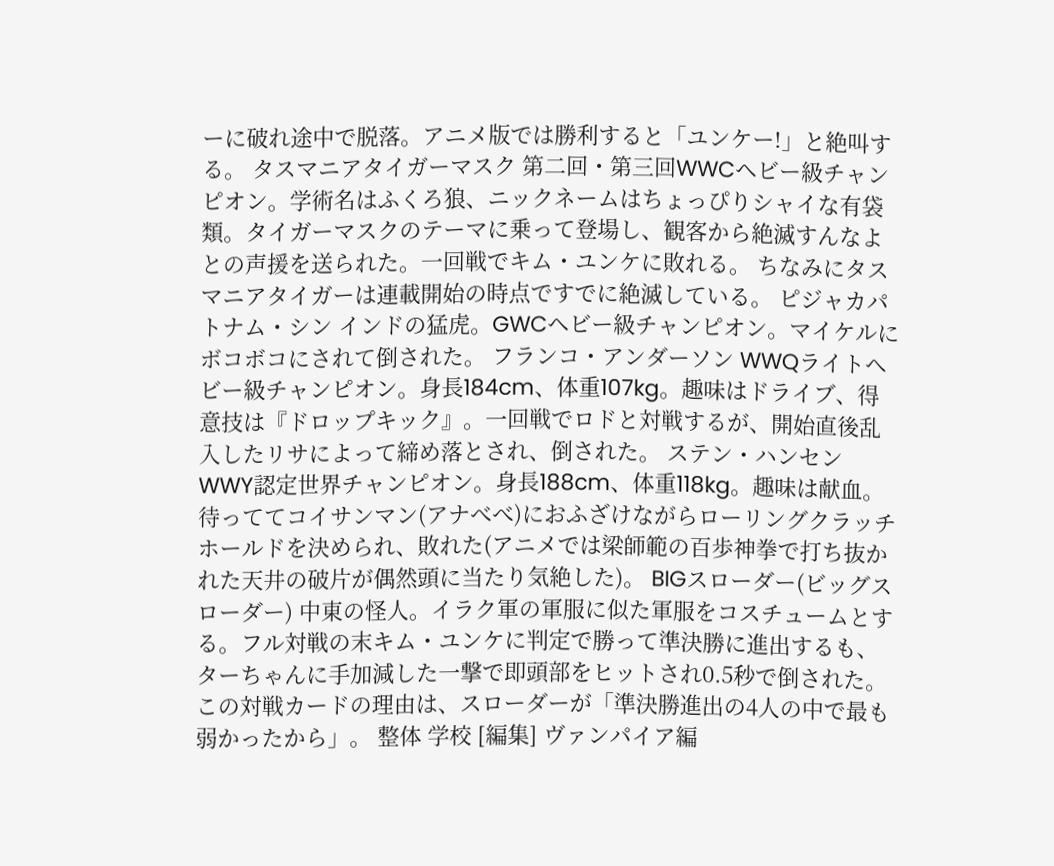ーに破れ途中で脱落。アニメ版では勝利すると「ユンケー!」と絶叫する。 タスマニアタイガーマスク 第二回・第三回WWCヘビー級チャンピオン。学術名はふくろ狼、ニックネームはちょっぴりシャイな有袋類。タイガーマスクのテーマに乗って登場し、観客から絶滅すんなよとの声援を送られた。一回戦でキム・ユンケに敗れる。 ちなみにタスマニアタイガーは連載開始の時点ですでに絶滅している。 ピジャカパトナム・シン インドの猛虎。GWCヘビー級チャンピオン。マイケルにボコボコにされて倒された。 フランコ・アンダーソン WWQライトヘビー級チャンピオン。身長184cm、体重107kg。趣味はドライブ、得意技は『ドロップキック』。一回戦でロドと対戦するが、開始直後乱入したリサによって締め落とされ、倒された。 ステン・ハンセン WWY認定世界チャンピオン。身長188cm、体重118kg。趣味は献血。待っててコイサンマン(アナべべ)におふざけながらローリングクラッチホールドを決められ、敗れた(アニメでは梁師範の百歩神拳で打ち抜かれた天井の破片が偶然頭に当たり気絶した)。 BIGスローダー(ビッグスローダー) 中東の怪人。イラク軍の軍服に似た軍服をコスチュームとする。フル対戦の末キム・ユンケに判定で勝って準決勝に進出するも、ターちゃんに手加減した一撃で即頭部をヒットされ0.5秒で倒された。この対戦カードの理由は、スローダーが「準決勝進出の4人の中で最も弱かったから」。 整体 学校 [編集] ヴァンパイア編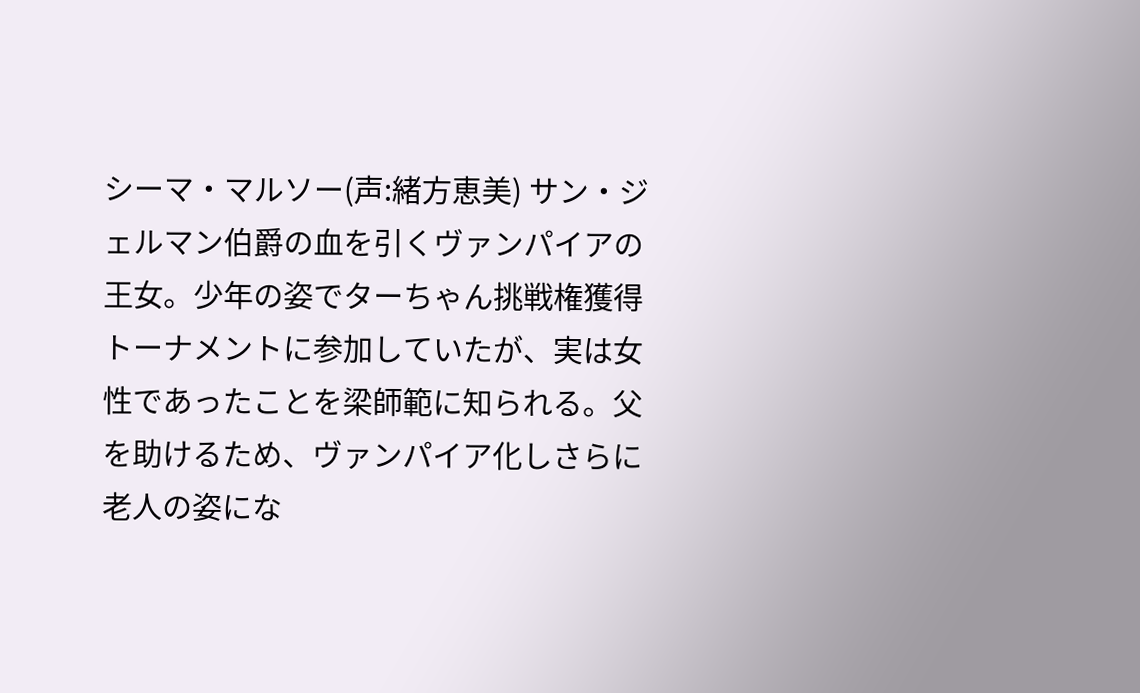シーマ・マルソー(声:緒方恵美) サン・ジェルマン伯爵の血を引くヴァンパイアの王女。少年の姿でターちゃん挑戦権獲得トーナメントに参加していたが、実は女性であったことを梁師範に知られる。父を助けるため、ヴァンパイア化しさらに老人の姿にな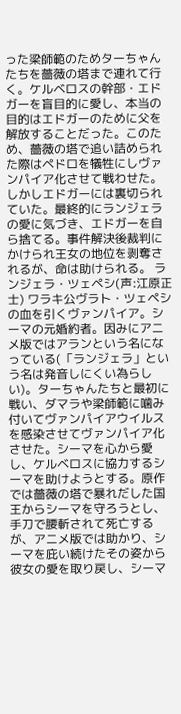った梁師範のためターちゃんたちを薔薇の塔まで連れて行く。ケルベロスの幹部・エドガーを盲目的に愛し、本当の目的はエドガーのために父を解放することだった。このため、薔薇の塔で追い詰められた際はペドロを犠牲にしヴァンパイア化させて戦わせた。しかしエドガーには裏切られていた。最終的にランジェラの愛に気づき、エドガーを自ら捨てる。事件解決後裁判にかけられ王女の地位を剥奪されるが、命は助けられる。 ランジェラ・ツェペシ(声:江原正士) ワラキ公ヴラト・ツェペシの血を引くヴァンパイア。シーマの元婚約者。因みにアニメ版ではアランという名になっている(「ランジェラ」という名は発音しにくい為らしい)。ターちゃんたちと最初に戦い、ダマラや梁師範に噛み付いてヴァンパイアウイルスを感染させてヴァンパイア化させた。シーマを心から愛し、ケルベロスに協力するシーマを助けようとする。原作では薔薇の塔で暴れだした国王からシーマを守ろうとし、手刀で腰斬されて死亡するが、アニメ版では助かり、シーマを庇い続けたその姿から彼女の愛を取り戻し、シーマ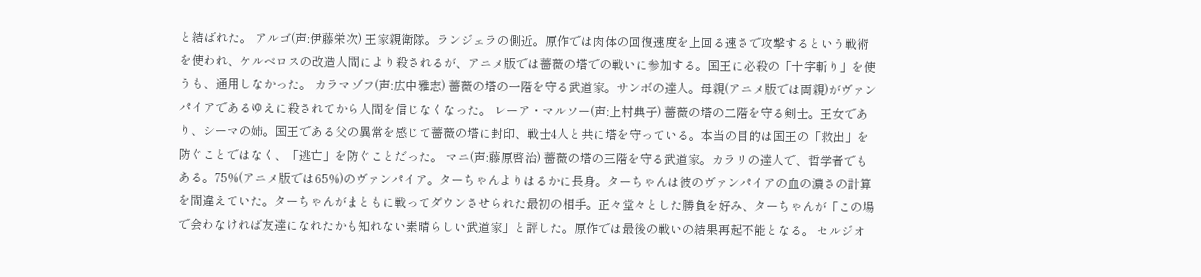と結ばれた。 アルゴ(声:伊藤栄次) 王家親衛隊。ランジェラの側近。原作では肉体の回復速度を上回る速さで攻撃するという戦術を使われ、ケルベロスの改造人間により殺されるが、アニメ版では薔薇の塔での戦いに参加する。国王に必殺の「十字斬り」を使うも、通用しなかった。 カラマゾフ(声:広中雅志) 薔薇の塔の一階を守る武道家。サンボの達人。母親(アニメ版では両親)がヴァンパイアであるゆえに殺されてから人間を信じなくなった。 レーア・マルソー(声:上村典子) 薔薇の塔の二階を守る剣士。王女であり、シーマの姉。国王である父の異常を感じて薔薇の塔に封印、戦士4人と共に塔を守っている。本当の目的は国王の「救出」を防ぐことではなく、「逃亡」を防ぐことだった。 マニ(声:藤原啓治) 薔薇の塔の三階を守る武道家。カラリの達人で、哲学者でもある。75%(アニメ版では65%)のヴァンパイア。ターちゃんよりはるかに長身。ターちゃんは彼のヴァンパイアの血の濃さの計算を間違えていた。ターちゃんがまともに戦ってダウンさせられた最初の相手。正々堂々とした勝負を好み、ターちゃんが「この場で会わなければ友達になれたかも知れない素晴らしい武道家」と評した。原作では最後の戦いの結果再起不能となる。 セルジオ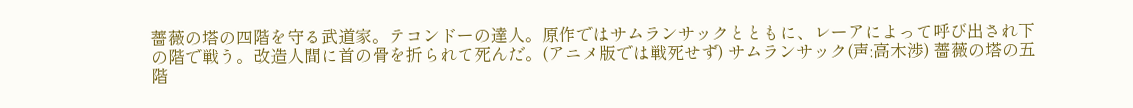薔薇の塔の四階を守る武道家。テコンドーの達人。原作ではサムランサックとともに、レーアによって呼び出され下の階で戦う。改造人間に首の骨を折られて死んだ。(アニメ版では戦死せず) サムランサック(声:高木渉) 薔薇の塔の五階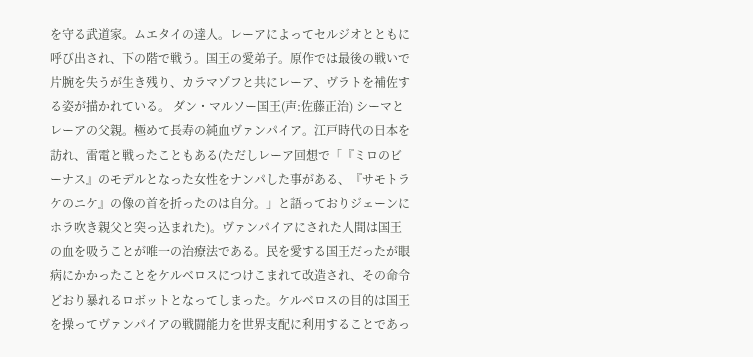を守る武道家。ムエタイの達人。レーアによってセルジオとともに呼び出され、下の階で戦う。国王の愛弟子。原作では最後の戦いで片腕を失うが生き残り、カラマゾフと共にレーア、ヴラトを補佐する姿が描かれている。 ダン・マルソー国王(声:佐藤正治) シーマとレーアの父親。極めて長寿の純血ヴァンパイア。江戸時代の日本を訪れ、雷電と戦ったこともある(ただしレーア回想で「『ミロのビーナス』のモデルとなった女性をナンパした事がある、『サモトラケのニケ』の像の首を折ったのは自分。」と語っておりジェーンにホラ吹き親父と突っ込まれた)。ヴァンパイアにされた人間は国王の血を吸うことが唯一の治療法である。民を愛する国王だったが眼病にかかったことをケルベロスにつけこまれて改造され、その命令どおり暴れるロボットとなってしまった。ケルベロスの目的は国王を操ってヴァンパイアの戦闘能力を世界支配に利用することであっ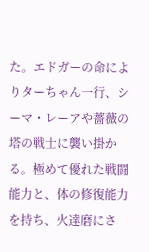た。エドガーの命によりターちゃん一行、シーマ・レーアや薔薇の塔の戦士に襲い掛かる。極めて優れた戦闘能力と、体の修復能力を持ち、火達磨にさ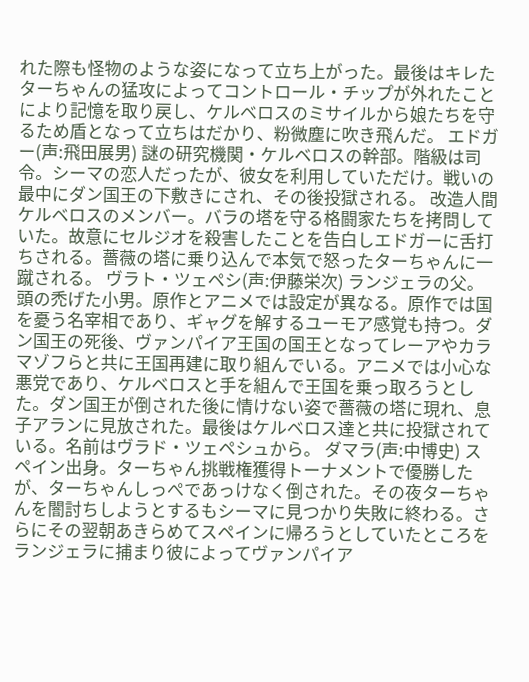れた際も怪物のような姿になって立ち上がった。最後はキレたターちゃんの猛攻によってコントロール・チップが外れたことにより記憶を取り戻し、ケルベロスのミサイルから娘たちを守るため盾となって立ちはだかり、粉微塵に吹き飛んだ。 エドガー(声:飛田展男) 謎の研究機関・ケルベロスの幹部。階級は司令。シーマの恋人だったが、彼女を利用していただけ。戦いの最中にダン国王の下敷きにされ、その後投獄される。 改造人間 ケルベロスのメンバー。バラの塔を守る格闘家たちを拷問していた。故意にセルジオを殺害したことを告白しエドガーに舌打ちされる。薔薇の塔に乗り込んで本気で怒ったターちゃんに一蹴される。 ヴラト・ツェペシ(声:伊藤栄次) ランジェラの父。頭の禿げた小男。原作とアニメでは設定が異なる。原作では国を憂う名宰相であり、ギャグを解するユーモア感覚も持つ。ダン国王の死後、ヴァンパイア王国の国王となってレーアやカラマゾフらと共に王国再建に取り組んでいる。アニメでは小心な悪党であり、ケルベロスと手を組んで王国を乗っ取ろうとした。ダン国王が倒された後に情けない姿で薔薇の塔に現れ、息子アランに見放された。最後はケルベロス達と共に投獄されている。名前はヴラド・ツェペシュから。 ダマラ(声:中博史) スペイン出身。ターちゃん挑戦権獲得トーナメントで優勝したが、ターちゃんしっぺであっけなく倒された。その夜ターちゃんを闇討ちしようとするもシーマに見つかり失敗に終わる。さらにその翌朝あきらめてスペインに帰ろうとしていたところをランジェラに捕まり彼によってヴァンパイア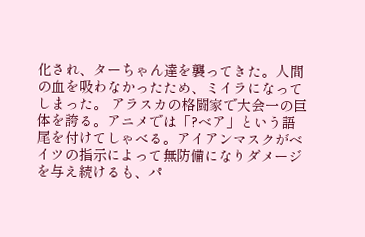化され、ターちゃん達を襲ってきた。人間の血を吸わなかったため、ミイラになってしまった。 アラスカの格闘家で大会一の巨体を誇る。アニメでは「?ベア」という語尾を付けてしゃべる。アイアンマスクがベイツの指示によって無防備になりダメージを与え続けるも、パ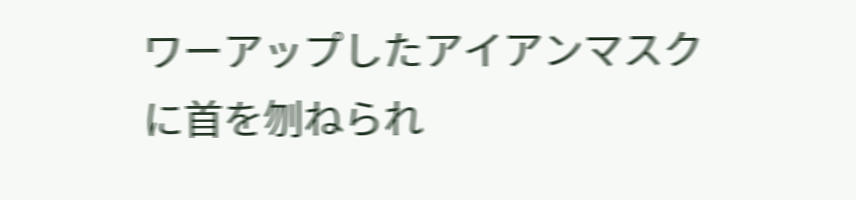ワーアップしたアイアンマスクに首を刎ねられ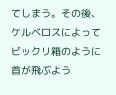てしまう。その後、ケルベロスによってビックリ箱のように首が飛ぶよう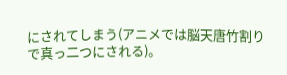にされてしまう(アニメでは脳天唐竹割りで真っ二つにされる)。